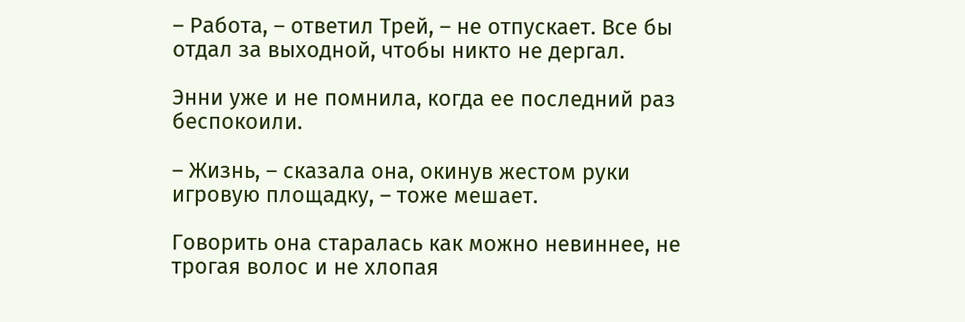– Работа, – ответил Трей, – не отпускает. Все бы отдал за выходной, чтобы никто не дергал.

Энни уже и не помнила, когда ее последний раз беспокоили.

– Жизнь, – сказала она, окинув жестом руки игровую площадку, – тоже мешает.

Говорить она старалась как можно невиннее, не трогая волос и не хлопая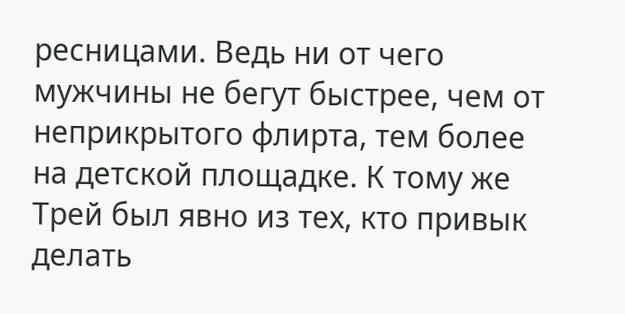ресницами. Ведь ни от чего мужчины не бегут быстрее, чем от неприкрытого флирта, тем более на детской площадке. К тому же Трей был явно из тех, кто привык делать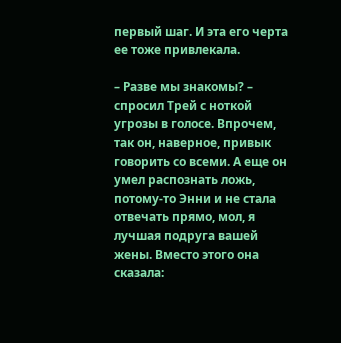первый шаг. И эта его черта ее тоже привлекала.

– Разве мы знакомы? – спросил Трей с ноткой угрозы в голосе. Впрочем, так он, наверное, привык говорить со всеми. А еще он умел распознать ложь, потому-то Энни и не стала отвечать прямо, мол, я лучшая подруга вашей жены. Вместо этого она сказала: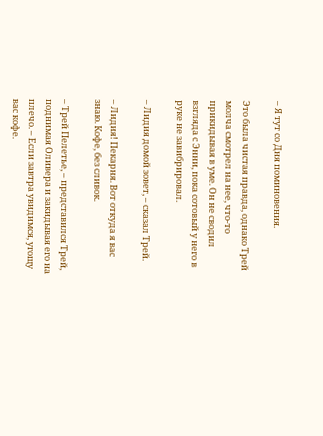– Я тут со Дня поминовения.

Это была чистая правда, однако Трей молча смотрел на нее, что-то прикидывая в уме. Он не сводил взгляда с Энни, пока сотовый у него в руке не завибрировал.

– Лидия домой зовет, – сказал Трей.

– Лидия! Пекарня. Вот откуда я вас знаю. Кофе, без сливок.

– Трей Пелетье, – представился Трей, поднимая Оливера и закидывая его на плечо. – Если завтра увидимся, угощу вас кофе.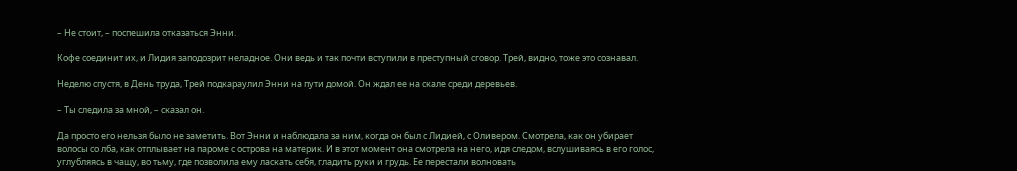– Не стоит, – поспешила отказаться Энни.

Кофе соединит их, и Лидия заподозрит неладное. Они ведь и так почти вступили в преступный сговор. Трей, видно, тоже это сознавал.

Неделю спустя, в День труда, Трей подкараулил Энни на пути домой. Он ждал ее на скале среди деревьев.

– Ты следила за мной, – сказал он.

Да просто его нельзя было не заметить. Вот Энни и наблюдала за ним, когда он был с Лидией, с Оливером. Смотрела, как он убирает волосы со лба, как отплывает на пароме с острова на материк. И в этот момент она смотрела на него, идя следом, вслушиваясь в его голос, углубляясь в чащу, во тьму, где позволила ему ласкать себя, гладить руки и грудь. Ее перестали волновать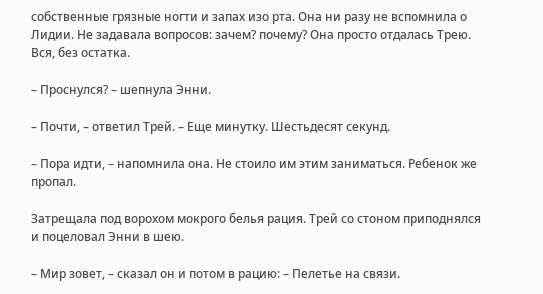собственные грязные ногти и запах изо рта. Она ни разу не вспомнила о Лидии. Не задавала вопросов: зачем? почему? Она просто отдалась Трею. Вся, без остатка.

– Проснулся? – шепнула Энни.

– Почти, – ответил Трей. – Еще минутку. Шестьдесят секунд.

– Пора идти, – напомнила она. Не стоило им этим заниматься. Ребенок же пропал.

Затрещала под ворохом мокрого белья рация. Трей со стоном приподнялся и поцеловал Энни в шею.

– Мир зовет, – сказал он и потом в рацию: – Пелетье на связи.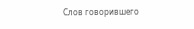Слов говорившего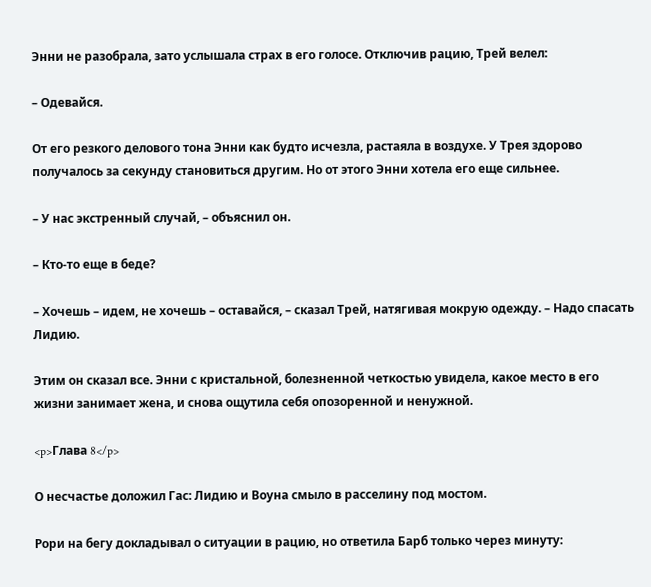Энни не разобрала, зато услышала страх в его голосе. Отключив рацию, Трей велел:

– Одевайся.

От его резкого делового тона Энни как будто исчезла, растаяла в воздухе. У Трея здорово получалось за секунду становиться другим. Но от этого Энни хотела его еще сильнее.

– У нас экстренный случай, – объяснил он.

– Кто-то еще в беде?

– Хочешь – идем, не хочешь – оставайся, – сказал Трей, натягивая мокрую одежду. – Надо спасать Лидию.

Этим он сказал все. Энни с кристальной, болезненной четкостью увидела, какое место в его жизни занимает жена, и снова ощутила себя опозоренной и ненужной.

<p>Глава 8</p>

О несчастье доложил Гас: Лидию и Воуна смыло в расселину под мостом.

Рори на бегу докладывал о ситуации в рацию, но ответила Барб только через минуту: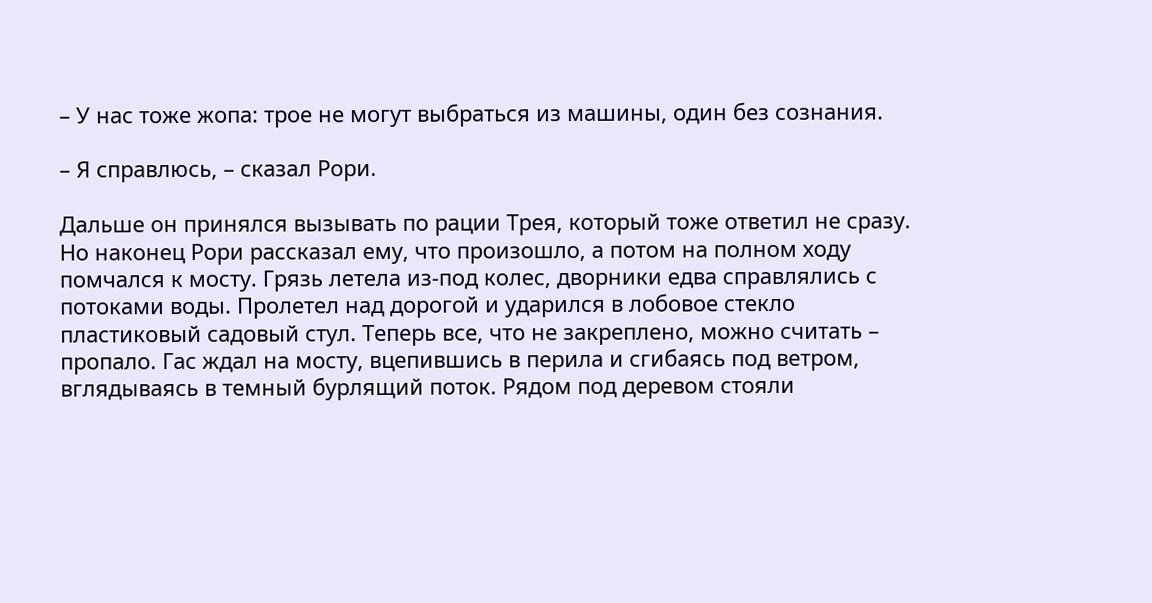– У нас тоже жопа: трое не могут выбраться из машины, один без сознания.

– Я справлюсь, – сказал Рори.

Дальше он принялся вызывать по рации Трея, который тоже ответил не сразу. Но наконец Рори рассказал ему, что произошло, а потом на полном ходу помчался к мосту. Грязь летела из-под колес, дворники едва справлялись с потоками воды. Пролетел над дорогой и ударился в лобовое стекло пластиковый садовый стул. Теперь все, что не закреплено, можно считать – пропало. Гас ждал на мосту, вцепившись в перила и сгибаясь под ветром, вглядываясь в темный бурлящий поток. Рядом под деревом стояли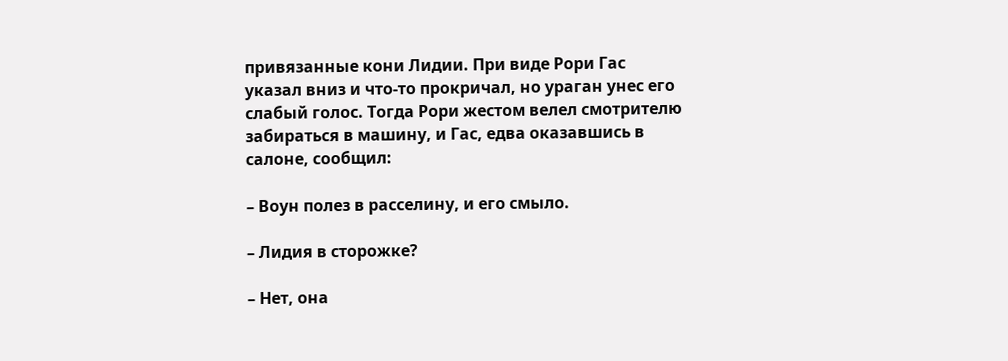привязанные кони Лидии. При виде Рори Гас указал вниз и что-то прокричал, но ураган унес его слабый голос. Тогда Рори жестом велел смотрителю забираться в машину, и Гас, едва оказавшись в салоне, сообщил:

– Воун полез в расселину, и его смыло.

– Лидия в сторожке?

– Нет, она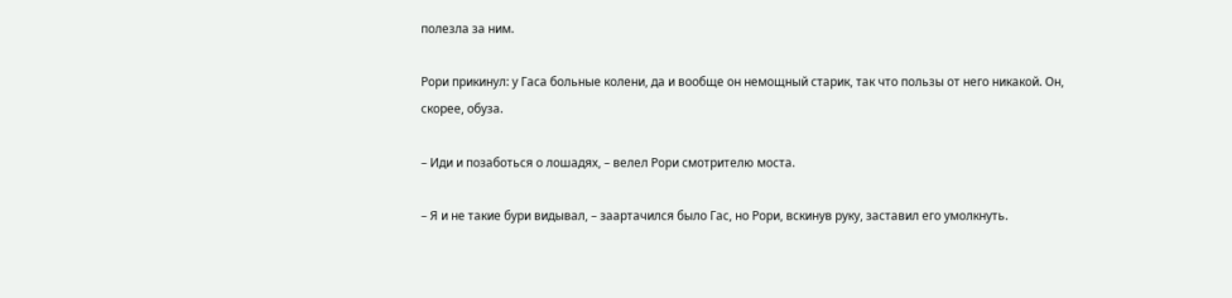полезла за ним.

Рори прикинул: у Гаса больные колени, да и вообще он немощный старик, так что пользы от него никакой. Он, скорее, обуза.

– Иди и позаботься о лошадях, – велел Рори смотрителю моста.

– Я и не такие бури видывал, – заартачился было Гас, но Рори, вскинув руку, заставил его умолкнуть.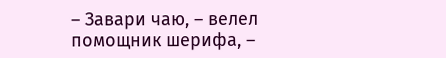– Завари чаю, – велел помощник шерифа, –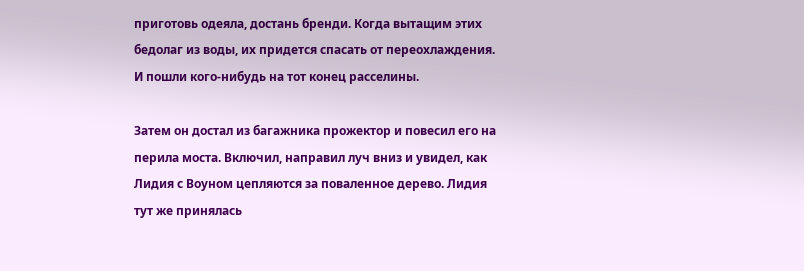приготовь одеяла, достань бренди. Когда вытащим этих бедолаг из воды, их придется спасать от переохлаждения. И пошли кого-нибудь на тот конец расселины.

Затем он достал из багажника прожектор и повесил его на перила моста. Включил, направил луч вниз и увидел, как Лидия с Воуном цепляются за поваленное дерево. Лидия тут же принялась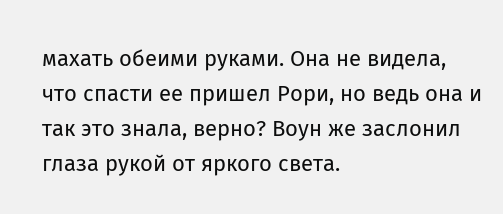махать обеими руками. Она не видела, что спасти ее пришел Рори, но ведь она и так это знала, верно? Воун же заслонил глаза рукой от яркого света.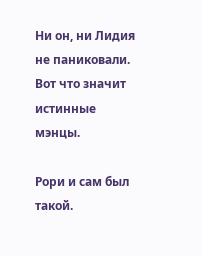Ни он, ни Лидия не паниковали. Вот что значит истинные мэнцы.

Рори и сам был такой.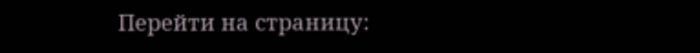Перейти на страницу: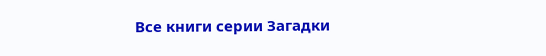Все книги серии Загадки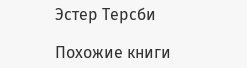Эстер Терсби

Похожие книги